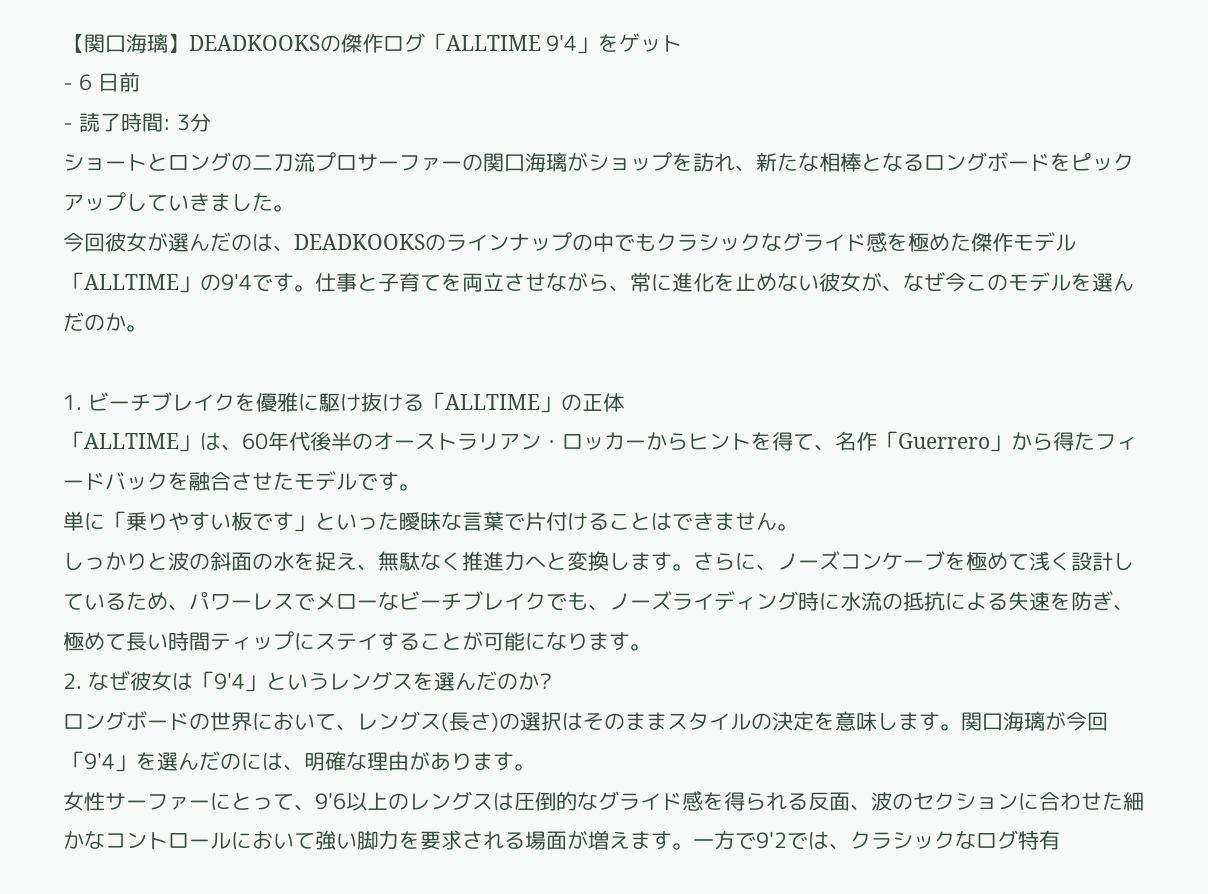【関口海璃】DEADKOOKSの傑作ログ「ALLTIME 9'4」をゲット
- 6 日前
- 読了時間: 3分
ショートとロングの二刀流プロサーファーの関口海璃がショップを訪れ、新たな相棒となるロングボードをピックアップしていきました。
今回彼女が選んだのは、DEADKOOKSのラインナップの中でもクラシックなグライド感を極めた傑作モデル「ALLTIME」の9'4です。仕事と子育てを両立させながら、常に進化を止めない彼女が、なぜ今このモデルを選んだのか。

1. ビーチブレイクを優雅に駆け抜ける「ALLTIME」の正体
「ALLTIME」は、60年代後半のオーストラリアン・ロッカーからヒントを得て、名作「Guerrero」から得たフィードバックを融合させたモデルです。
単に「乗りやすい板です」といった曖昧な言葉で片付けることはできません。
しっかりと波の斜面の水を捉え、無駄なく推進力へと変換します。さらに、ノーズコンケーブを極めて浅く設計しているため、パワーレスでメローなビーチブレイクでも、ノーズライディング時に水流の抵抗による失速を防ぎ、極めて長い時間ティップにステイすることが可能になります。
2. なぜ彼女は「9'4」というレングスを選んだのか?
ロングボードの世界において、レングス(長さ)の選択はそのままスタイルの決定を意味します。関口海璃が今回「9'4」を選んだのには、明確な理由があります。
女性サーファーにとって、9'6以上のレングスは圧倒的なグライド感を得られる反面、波のセクションに合わせた細かなコントロールにおいて強い脚力を要求される場面が増えます。一方で9'2では、クラシックなログ特有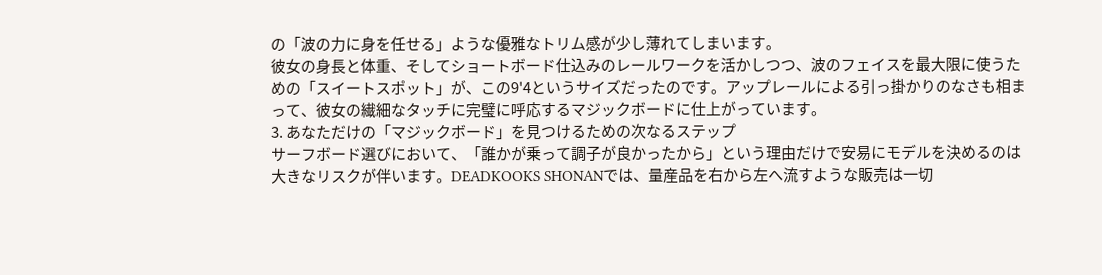の「波の力に身を任せる」ような優雅なトリム感が少し薄れてしまいます。
彼女の身長と体重、そしてショートボード仕込みのレールワークを活かしつつ、波のフェイスを最大限に使うための「スイートスポット」が、この9'4というサイズだったのです。アップレールによる引っ掛かりのなさも相まって、彼女の繊細なタッチに完璧に呼応するマジックボードに仕上がっています。
3. あなただけの「マジックボード」を見つけるための次なるステップ
サーフボード選びにおいて、「誰かが乗って調子が良かったから」という理由だけで安易にモデルを決めるのは大きなリスクが伴います。DEADKOOKS SHONANでは、量産品を右から左へ流すような販売は一切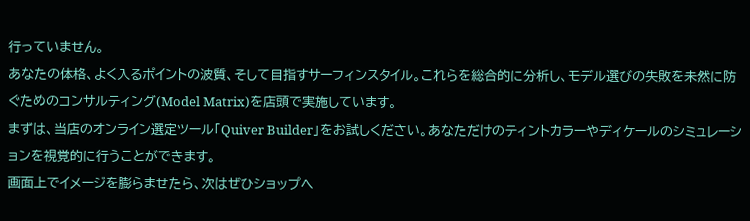行っていません。
あなたの体格、よく入るポイントの波質、そして目指すサーフィンスタイル。これらを総合的に分析し、モデル選びの失敗を未然に防ぐためのコンサルティング(Model Matrix)を店頭で実施しています。
まずは、当店のオンライン選定ツール「Quiver Builder」をお試しください。あなただけのティントカラーやディケールのシミュレーションを視覚的に行うことができます。
画面上でイメージを膨らませたら、次はぜひショップへ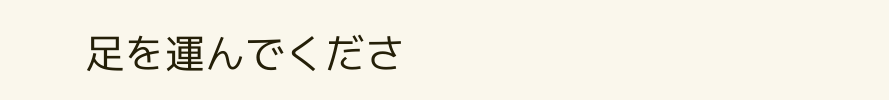足を運んでくださ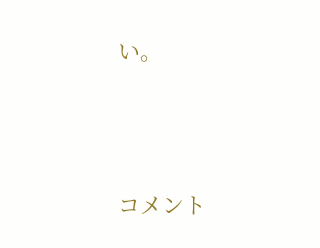い。




コメント